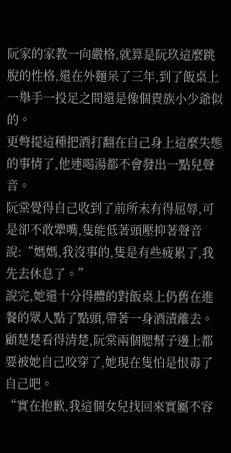阮家的家教一向嚴格,就算是阮玖這麼跳脫的性格,還在外麵呆了三年,到了飯桌上一舉手一投足之間還是像個貴族小少爺似的。
更彆提這種把酒打翻在自己身上這麼失態的事情了,他連喝湯都不會發出一點兒聲音。
阮棠覺得自己收到了前所未有得屈辱,可是卻不敢犟嘴,隻能低著頭壓抑著聲音說:“媽媽,我沒事的,隻是有些疲累了,我先去休息了。”
說完,她還十分得體的對飯桌上仍舊在進餐的眾人點了點頭,帶著一身酒漬離去。
顧楚楚看得清楚,阮棠兩個腮幫子邊上都要被她自己咬穿了,她現在隻怕是恨毒了自己吧。
“實在抱歉,我這個女兒找回來實屬不容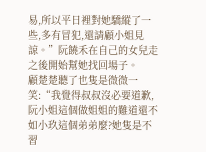易,所以平日裡對她驕縱了一些,多有冒犯,還請顧小姐見諒。”阮饒禾在自己的女兒走之後開始幫她找回場子。
顧楚楚聽了也隻是微微一笑:“我覺得叔叔沒必要道歉,阮小姐這個做姐姐的難道還不如小玖這個弟弟麼?她隻是不習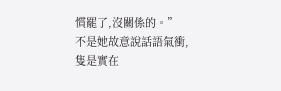慣罷了,沒關係的。”
不是她故意說話語氣衝,隻是實在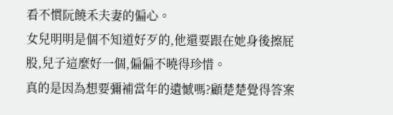看不慣阮饒禾夫妻的偏心。
女兒明明是個不知道好歹的,他還要跟在她身後擦屁股,兒子這麼好一個,偏偏不曉得珍惜。
真的是因為想要彌補當年的遺憾嗎?顧楚楚覺得答案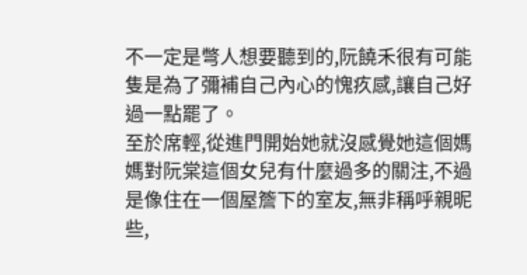不一定是彆人想要聽到的,阮饒禾很有可能隻是為了彌補自己內心的愧疚感,讓自己好過一點罷了。
至於席輕,從進門開始她就沒感覺她這個媽媽對阮棠這個女兒有什麼過多的關注,不過是像住在一個屋簷下的室友,無非稱呼親昵些,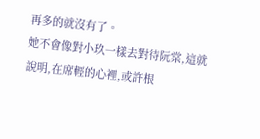再多的就沒有了。
她不會像對小玖一樣去對待阮棠,這就說明,在席輕的心裡,或許根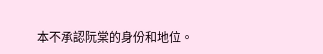本不承認阮棠的身份和地位。